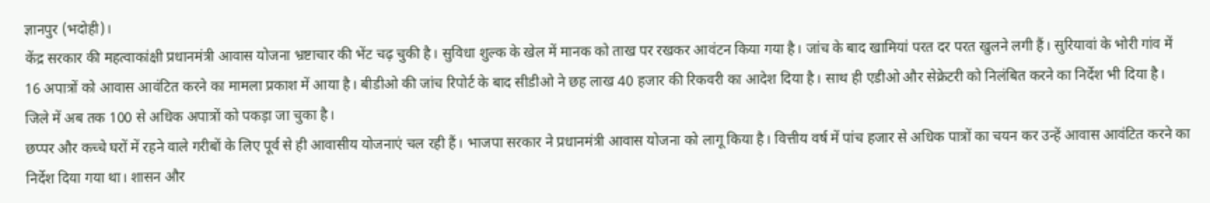ज्ञानपुर (भदोही)।
केंद्र सरकार की महत्वाकांक्षी प्रधानमंत्री आवास योजना भ्रष्टाचार की भेंट चढ़ चुकी है। सुविधा शुल्क के खेल में मानक को ताख पर रखकर आवंटन किया गया है। जांच के बाद खामियां परत दर परत खुलने लगी हैं। सुरियावां के भोरी गांव में 16 अपात्रों को आवास आवंटित करने का मामला प्रकाश में आया है। बीडीओ की जांच रिपोर्ट के बाद सीडीओ ने छह लाख 40 हजार की रिकवरी का आदेश दिया है। साथ ही एडीओ और सेक्रेटरी को निलंबित करने का निर्देश भी दिया है। जिले में अब तक 100 से अधिक अपात्रों को पकड़ा जा चुका है।
छप्पर और कच्चे घरों में रहने वाले गरीबों के लिए पूर्व से ही आवासीय योजनाएं चल रही हैं। भाजपा सरकार ने प्रधानमंत्री आवास योजना को लागू किया है। वित्तीय वर्ष में पांच हजार से अधिक पात्रों का चयन कर उन्हें आवास आवंटित करने का निर्देश दिया गया था। शासन और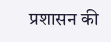प्रशासन की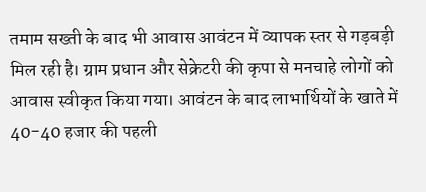तमाम सख्ती के बाद भी आवास आवंटन में व्यापक स्तर से गड़बड़ी मिल रही है। ग्राम प्रधान और सेक्रेटरी की कृपा से मनचाहे लोगों को आवास स्वीकृत किया गया। आवंटन के बाद लाभार्थियों के खाते में 40-40 हजार की पहली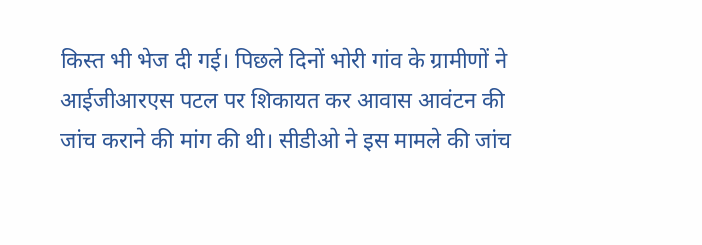किस्त भी भेज दी गई। पिछले दिनों भोरी गांव के ग्रामीणों ने आईजीआरएस पटल पर शिकायत कर आवास आवंटन की जांच कराने की मांग की थी। सीडीओ ने इस मामले की जांच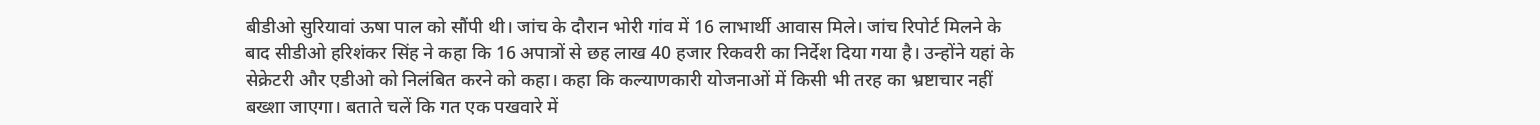बीडीओ सुरियावां ऊषा पाल को सौंपी थी। जांच के दौरान भोरी गांव में 16 लाभार्थी आवास मिले। जांच रिपोर्ट मिलने के बाद सीडीओ हरिशंकर सिंह ने कहा कि 16 अपात्रों से छह लाख 40 हजार रिकवरी का निर्देश दिया गया है। उन्होंने यहां के सेक्रेटरी और एडीओ को निलंबित करने को कहा। कहा कि कल्याणकारी योजनाओं में किसी भी तरह का भ्रष्टाचार नहीं बख्शा जाएगा। बताते चलें कि गत एक पखवारे में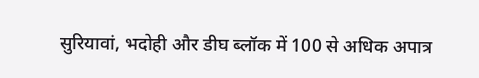सुरियावां, भदोही और डीघ ब्लॉक में 100 से अधिक अपात्र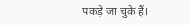पकड़े जा चुके हैं।